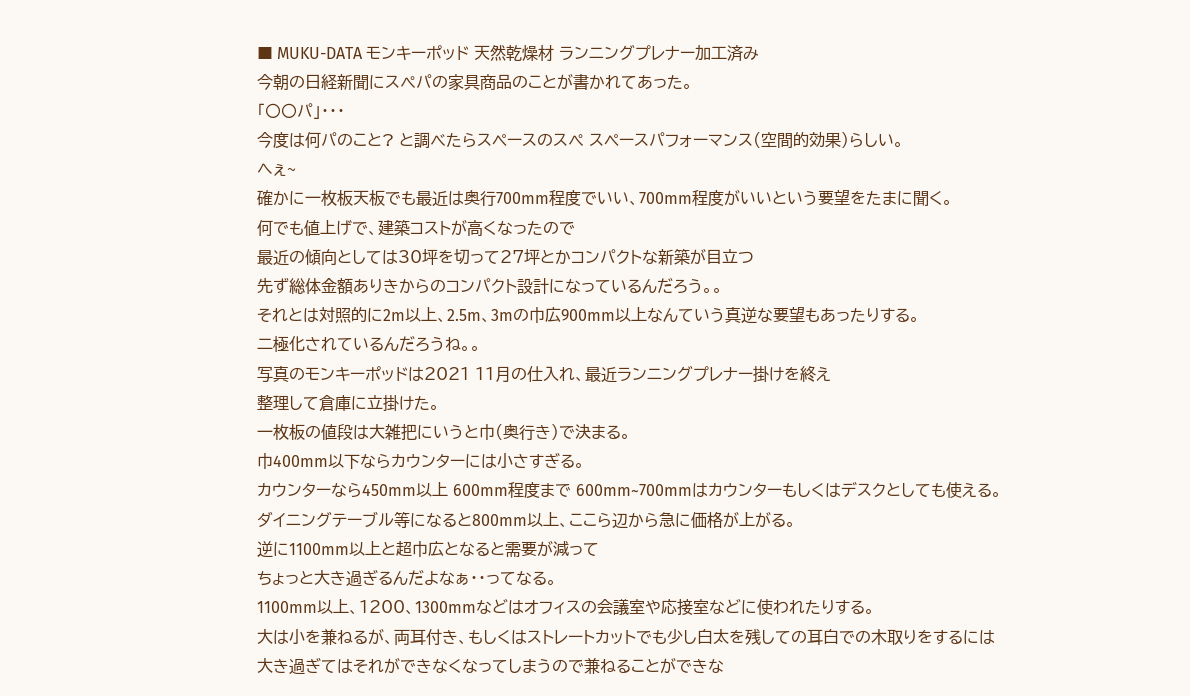■ MUKU-DATA モンキーポッド 天然乾燥材 ランニングプレナー加工済み
今朝の日経新聞にスぺパの家具商品のことが書かれてあった。
「〇〇パ」・・・
今度は何パのこと? と調べたらスペースのスぺ スペースパフォーマンス(空間的効果)らしい。
へぇ~
確かに一枚板天板でも最近は奥行700mm程度でいい、700mm程度がいいという要望をたまに聞く。
何でも値上げで、建築コストが高くなったので
最近の傾向としては30坪を切って27坪とかコンパクトな新築が目立つ
先ず総体金額ありきからのコンパクト設計になっているんだろう。。
それとは対照的に2m以上、2.5m、3mの巾広900mm以上なんていう真逆な要望もあったりする。
二極化されているんだろうね。。
写真のモンキーポッドは2021 11月の仕入れ、最近ランニングプレナー掛けを終え
整理して倉庫に立掛けた。
一枚板の値段は大雑把にいうと巾(奥行き)で決まる。
巾400mm以下ならカウンターには小さすぎる。
カウンターなら450mm以上 600mm程度まで 600mm~700mmはカウンターもしくはデスクとしても使える。
ダイニングテーブル等になると800mm以上、ここら辺から急に価格が上がる。
逆に1100mm以上と超巾広となると需要が減って
ちょっと大き過ぎるんだよなぁ・・ってなる。
1100mm以上、1200、1300mmなどはオフィスの会議室や応接室などに使われたりする。
大は小を兼ねるが、両耳付き、もしくはストレートカットでも少し白太を残しての耳白での木取りをするには
大き過ぎてはそれができなくなってしまうので兼ねることができな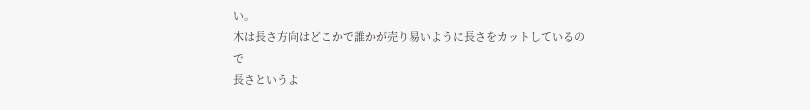い。
木は長さ方向はどこかで誰かが売り易いように長さをカットしているので
長さというよ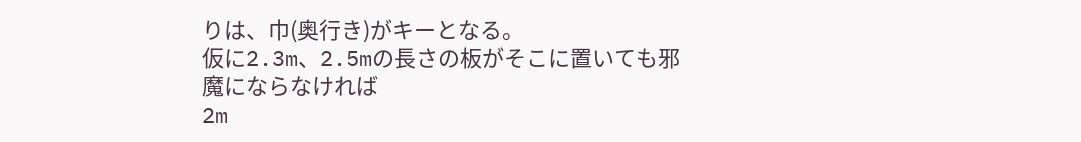りは、巾(奥行き)がキーとなる。
仮に2.3m、2.5mの長さの板がそこに置いても邪魔にならなければ
2m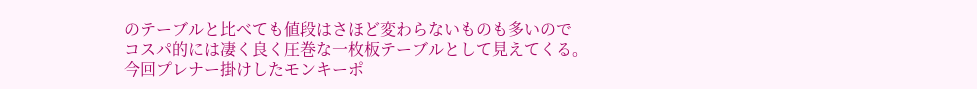のテーブルと比べても値段はさほど変わらないものも多いので
コスパ的には凄く良く圧巻な一枚板テーブルとして見えてくる。
今回プレナー掛けしたモンキーポ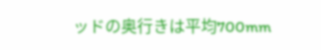ッドの奥行きは平均700mm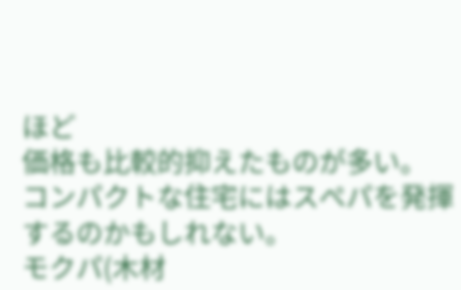ほど
価格も比較的抑えたものが多い。
コンパクトな住宅にはスぺパを発揮するのかもしれない。
モクパ(木材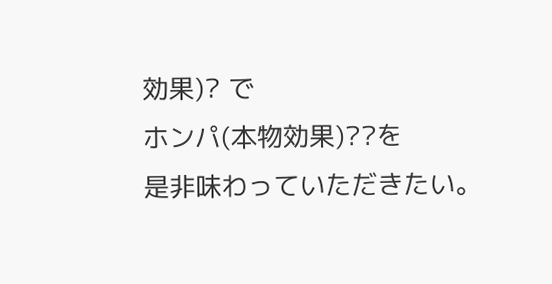効果)? で
ホンパ(本物効果)??を
是非味わっていただきたい。